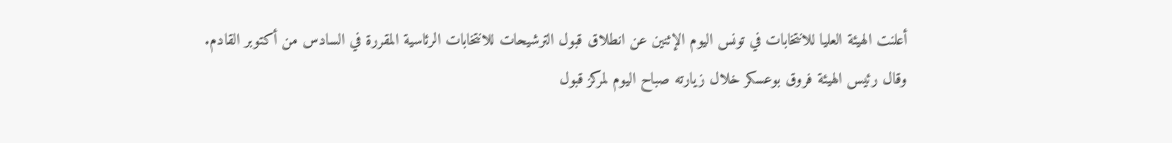أعلنت الهيئة العليا للانتخابات في تونس اليوم الإثنين عن انطلاق قبول الترشيحات للانتخابات الرئاسية المقررة في السادس من أكتوبر القادم.
وقال رئيس الهيئة فروق بوعسكر خلال زيارته صباح اليوم لمركز قبول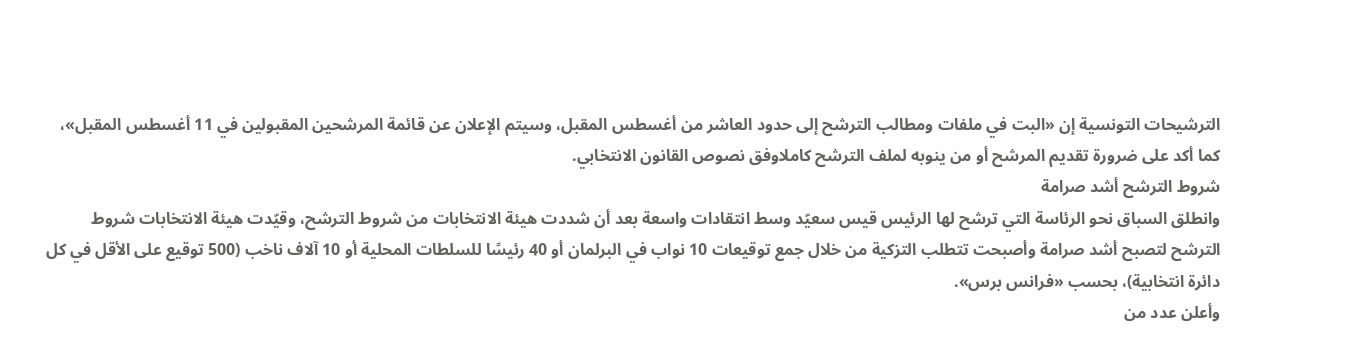الترشيحات التونسية إن «البت في ملفات ومطالب الترشح إلى حدود العاشر من أغسطس المقبل، وسيتم الإعلان عن قائمة المرشحين المقبولين في 11 أغسطس المقبل»، كما أكد على ضرورة تقديم المرشح أو من ينوبه لملف الترشح كاملاوفق نصوص القانون الانتخابي.
شروط الترشح أشد صرامة
وانطلق السباق نحو الرئاسة التي ترشح لها الرئيس قيس سعيّد وسط انتقادات واسعة بعد أن شددت هيئة الانتخابات من شروط الترشح، وقيّدت هيئة الانتخابات شروط الترشح لتصبح أشد صرامة وأصبحت تتطلب التزكية من خلال جمع توقيعات 10 نواب في البرلمان أو 40 رئيسًا للسلطات المحلية أو 10 آلاف ناخب (500 توقيع على الأقل في كل دائرة انتخابية)، بحسب «فرانس برس».
وأعلن عدد من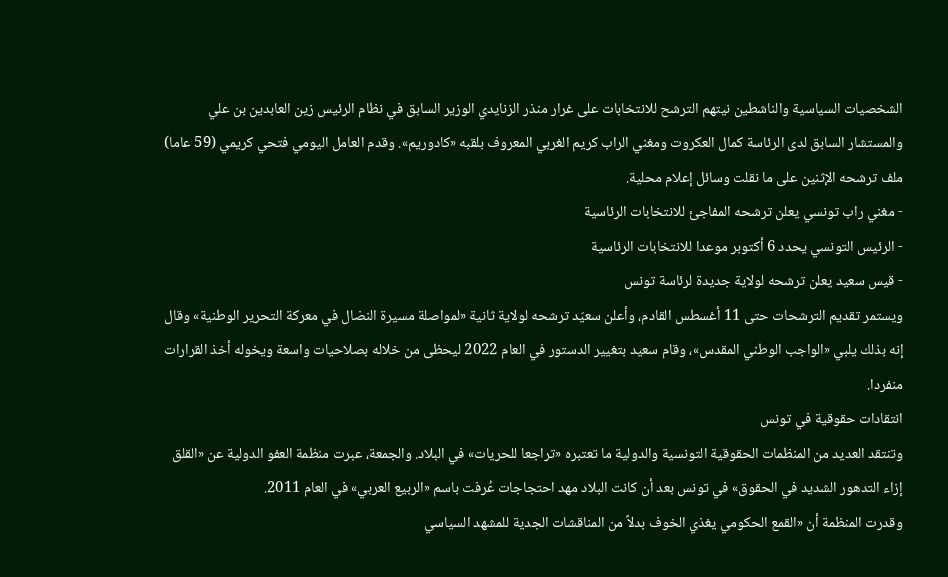الشخصيات السياسية والناشطين نيتهم الترشح للانتخابات على غرار منذر الزنايدي الوزير السابق في نظام الرئيس زين العابدين بن علي والمستشار السابق لدى الرئاسة كمال العكروت ومغني الراب كريم الغربي المعروف بلقبه «كادوريم». وقدم العامل اليومي فتحي كريمي (59 عاما) ملف ترشحه الإثنين على ما نقلت وسائل إعلام محلية.
- مغني راب تونسي يعلن ترشحه المفاجئ للانتخابات الرئاسية
- الرئيس التونسي يحدد 6 أكتوبر موعدا للانتخابات الرئاسية
- قيس سعيد يعلن ترشحه لولاية جديدة لرئاسة تونس
ويستمر تقديم الترشحات حتى 11 أغسطس القادم، وأعلن سعيّد ترشحه لولاية ثانية «لمواصلة مسيرة النضال في معركة التحرير الوطنية» وقال إنه بذلك يلبي «الواجب الوطني المقدس»، وقام سعيد بتغيير الدستور في العام 2022 ليحظى من خلاله بصلاحيات واسعة ويخوله أخذ القرارات منفردا.
انتقادات حقوقية في تونس
وتنتقد العديد من المنظمات الحقوقية التونسية والدولية ما تعتبره «تراجعا للحريات» في البلاد. والجمعة، عبرت منظمة العفو الدولية عن «القلق إزاء التدهور الشديد في الحقوق» في تونس بعد أن كانت البلاد مهد احتجاجات عُرفت باسم «الربيع العربي» في العام 2011.
وقدرت المنظمة أن «القمع الحكومي يغذي الخوف بدلاً من المناقشات الجدية للمشهد السياسي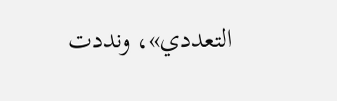التعددي»، ونددت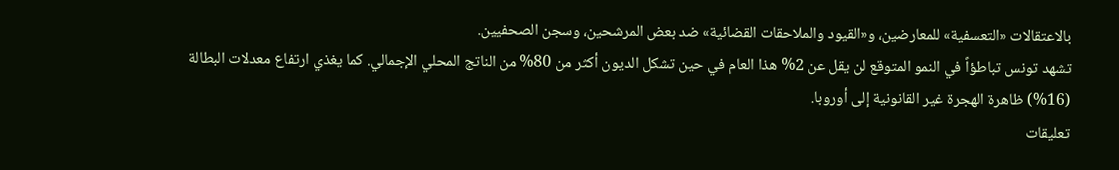بالاعتقالات «التعسفية» للمعارضين، و«القيود والملاحقات القضائية» ضد بعض المرشحين، وسجن الصحفيين.
تشهد تونس تباطؤاً في النمو المتوقع لن يقل عن 2% هذا العام في حين تشكل الديون أكثر من 80% من الناتج المحلي الإجمالي. كما يغذي ارتفاع معدلات البطالة (16%) ظاهرة الهجرة غير القانونية إلى أوروبا.
تعليقات